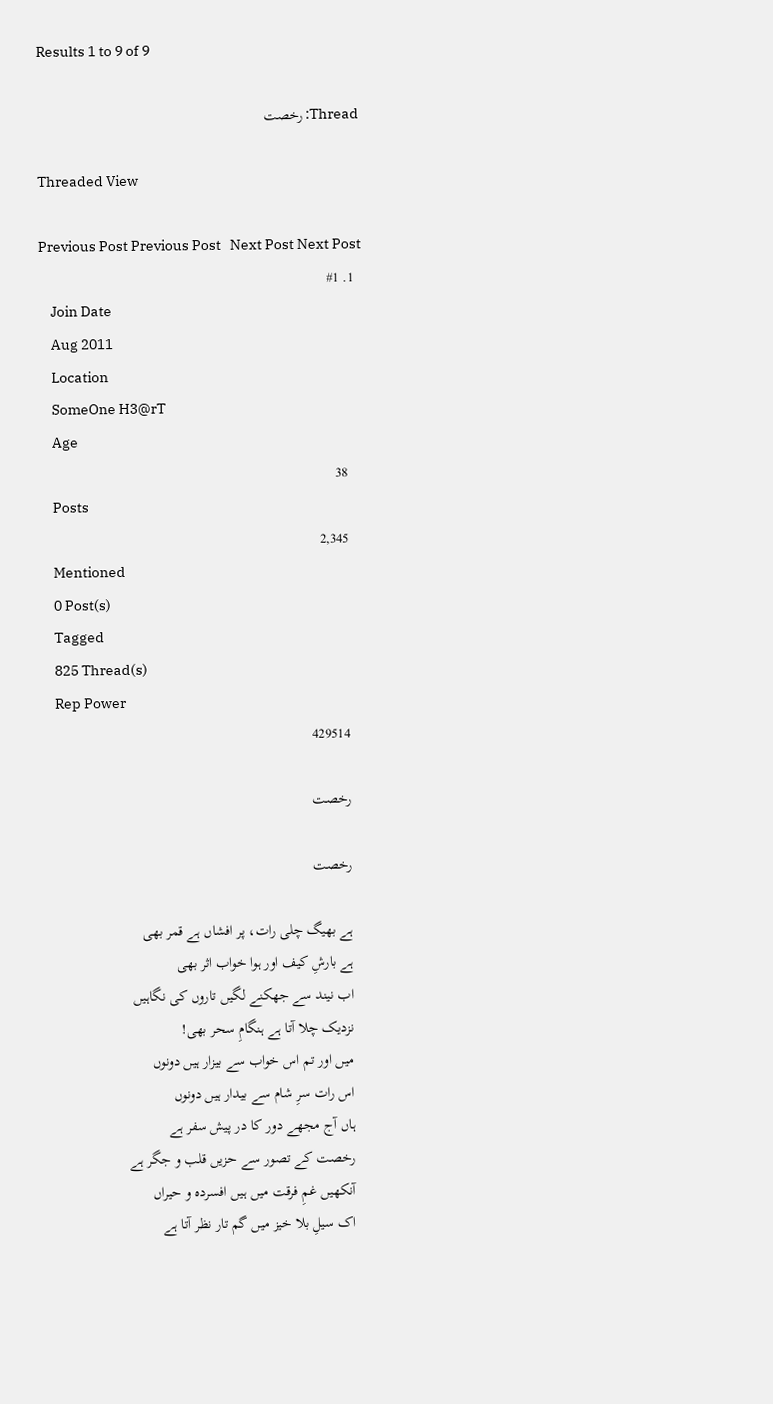Results 1 to 9 of 9

Thread: رخصت

Threaded View

Previous Post Previous Post   Next Post Next Post
  1. #1
    Join Date
    Aug 2011
    Location
    SomeOne H3@rT
    Age
    38
    Posts
    2,345
    Mentioned
    0 Post(s)
    Tagged
    825 Thread(s)
    Rep Power
    429514

    رخصت

    رخصت

    ہے بھیگ چلی رات، پر افشاں ہے قمر بھی
    ہے بارشِ کیف اور ہوا خواب اثر بھی
    اب نیند سے جھکنے لگیں تاروں کی نگاہیں
    نزدیک چلا آتا ہے ہنگامِ سحر بھی!
    میں اور تم اس خواب سے بیزار ہیں دونوں
    اس رات سرِ شام سے بیدار ہیں دونوں
    ہاں آج مجھے دور کا در پیش سفر ہے
    رخصت کے تصور سے حزیں قلب و جگر ہے
    آنکھیں غمِ فرقت میں ہیں افسردہ و حیراں
    اک سیلِ بلا خیز میں گم تار نظر آتا ہے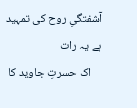آشفتگیِ روح کی تمہید ہے یہ رات
    اک حسرتِ جاوید کا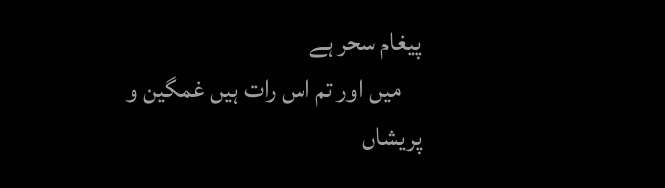پیغام سحر ہے
    میں اور تم اس رات ہیں غمگین و پریشاں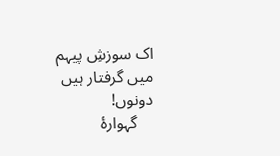اک سوزشِ پیہم میں گرفتار ہیں دونوں!
    گہوارۂ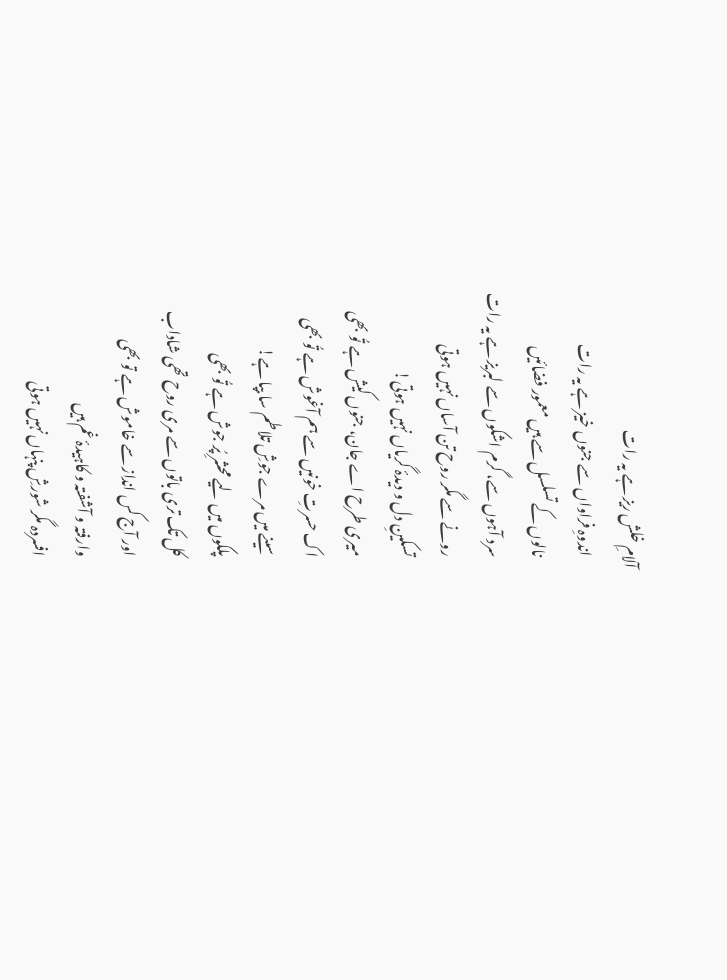آلامِ خلش ریز ہے یہ رات
    اندوہِ فراواں سے جنوں خیز ہے یہ رات
    نالوں کے تسلسل سے ہیں معمور فضائیں
    سرد آہوں سے، گرم اشکوں سے لبریز ہے یہ رات
    رونے سے مگر روح تن آساں نہیں ہوتی
    تسکینِ دل و دیدۂ گریاں نہیں ہوتی!
    میری طرح اے جان، جنوں کیش ہے تُو بھی
    اک حسرتِ خونیں سے ہم آغوش ہے تُو بھی
    سینے میں مرے جوشِ تلاطم سا بپا ہے!
    پلکوں میں لیے محشرِ پُر جوش ہے تُو بھی
    کل تک تری باتوں سے مری روح تھی شاداب
    اور آج کس انداز سے خاموش ہے تو بھی
    وارفتہ و آشفتہ و کاہیدۂ غم ہیں
    افسردہ مگر شورشِ پنہاں نہیں ہوتی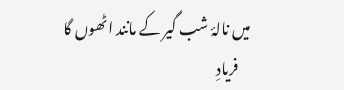میں نالۂ شب گیر کے مانند اٹھوں گا
    فریادِ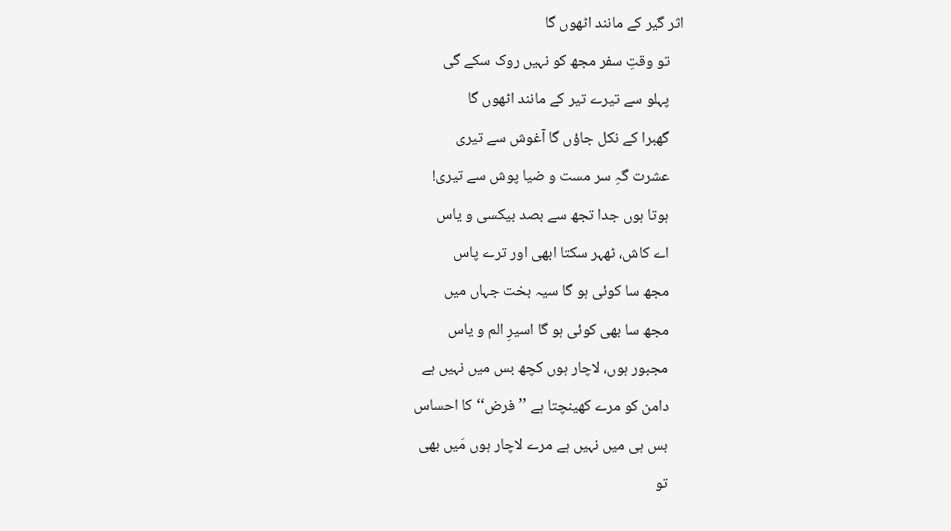اثر گیر کے مانند اٹھوں گا
    تو وقتِ سفر مجھ کو نہیں روک سکے گی
    پہلو سے تیرے تیر کے مانند اٹھوں گا
    گھبرا کے نکل جاؤں گا آغوش سے تیری
    عشرت گہِ سر مست و ضیا پوش سے تیری!
    ہوتا ہوں جدا تجھ سے بصد بیکسی و یاس
    اے کاش، ٹھہر سکتا ابھی اور ترے پاس
    مجھ سا کوئی ہو گا سیہ بخت جہاں میں
    مجھ سا بھی کوئی ہو گا اسیرِ الم و یاس
    مجبور ہوں، لاچار ہوں کچھ بس میں نہیں ہے
    دامن کو مرے کھینچتا ہے ’’فرض‘‘ کا احساس
    بس ہی میں نہیں ہے مرے لاچار ہوں مَیں بھی
    تو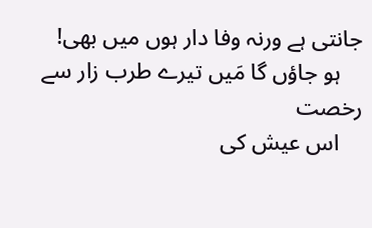جانتی ہے ورنہ وفا دار ہوں میں بھی!
    ہو جاؤں گا مَیں تیرے طرب زار سے رخصت
    اس عیش کی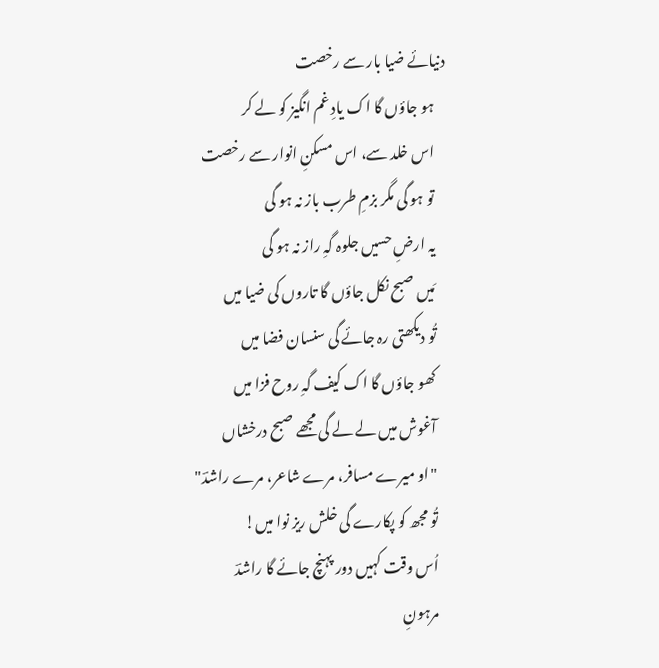دنیائے ضیا بار سے رخصت
    ہو جاؤں گا اک یادِ غم انگیز کو لے کر
    اس خلد سے، اس مسکنِ انوار سے رخصت
    تو ہو گی مگر بزمِ طرب باز نہ ہو گی
    یہ ارضِ حسیں جلوہ گہِ راز نہ ہو گی
    مَیں صبح نکل جاؤں گا تاروں کی ضیا میں
    تُو دیکھتی رہ جائے گی سنسان فضا میں
    کھو جاؤں گا اک کیف گہِ روح فزا میں
    آغوش میں لے لے گی مجھے صبح درخشاں
    "او میرے مسافر، مرے شاعر، مرے راشدؔ"
    تُو مجھ کو پکارے گی خلش ریز نوا میں!
    اُس وقت کہیں دور پہنچ جائے گا راشدؔ
    مرہونِ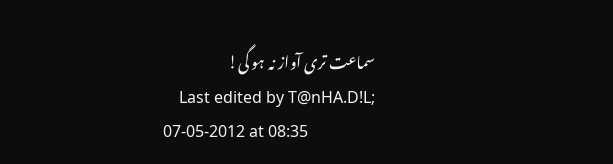سماعت تری آواز نہ ہو گی!
    Last edited by T@nHA.D!L; 07-05-2012 at 08:35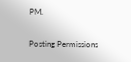PM.

Posting Permissions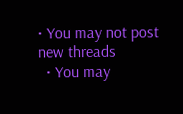• You may not post new threads
  • You may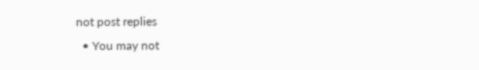not post replies
  • You may not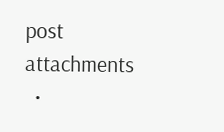post attachments
  •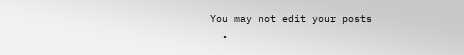You may not edit your posts
  •